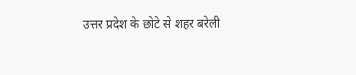उत्तर प्रदेश के छोटे से शहर बरेली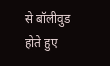से बॉलीवुड होते हुए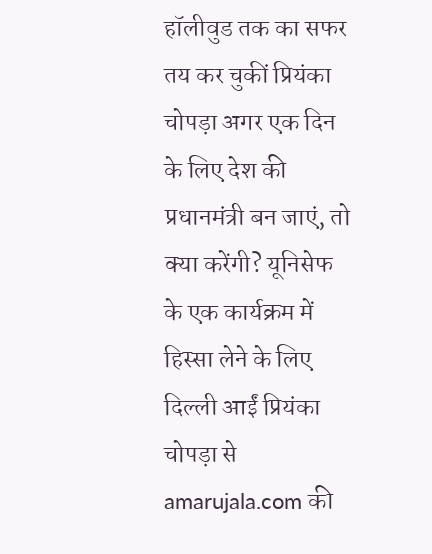हॉलीवुड तक का सफर तय कर चुकीं प्रियंका चोपड़ा अगर एक दिन के लिए देश की प्रधानमंत्री बन जाएं, तो क्या करेंगी? यूनिसेफ के एक कार्यक्रम में हिस्सा लेने के लिए दिल्ली आईं प्रियंका चोपड़ा से amarujala.com की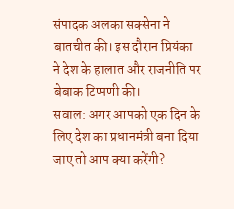संपादक अलका सक्सेना ने बातचीत की। इस दौरान प्रियंका ने देश के हालात और राजनीति पर बेबाक टिप्पणी की।
सवाल: अगर आपको एक दिन के लिए देश का प्रधानमंत्री बना दिया जाए तो आप क्या करेंगी?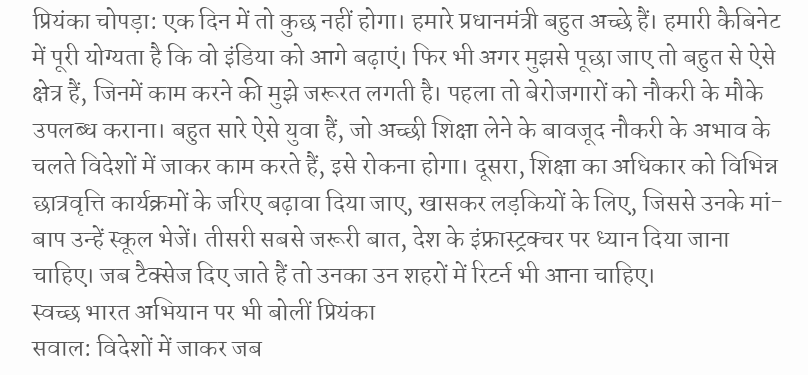प्रियंका चोपड़ा: एक दिन में तो कुछ नहीं होगा। हमारे प्रधानमंत्री बहुत अच्छे हैं। हमारी कैबिनेट में पूरी योग्यता है कि वो इंडिया को आगे बढ़ाएं। फिर भी अगर मुझसे पूछा जाए तो बहुत से ऐसे क्षेत्र हैं, जिनमें काम करने की मुझे जरूरत लगती है। पहला तो बेरोजगारों को नौकरी के मौके उपलब्ध कराना। बहुत सारे ऐसे युवा हैं, जो अच्छी शिक्षा लेने के बावजूद नौकरी के अभाव के चलते विदेशों में जाकर काम करते हैं, इसे रोकना होगा। दूसरा, शिक्षा का अधिकार को विभिन्न छात्रवृत्ति कार्यक्रमों के जरिए बढ़ावा दिया जाए, खासकर लड़कियों के लिए, जिससे उनके मां-बाप उन्हें स्कूल भेजें। तीसरी सबसे जरूरी बात, देश के इंफ्रास्ट्रक्चर पर ध्यान दिया जाना चाहिए। जब टैक्सेज दिए जाते हैं तो उनका उन शहरों में रिटर्न भी आना चाहिए।
स्वच्छ भारत अभियान पर भी बोलीं प्रियंका
सवाल: विदेशों में जाकर जब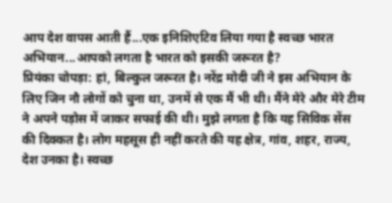आप देश वापस आती हैं...एक इनिशिएटिव लिया गया है स्वच्छ भारत अभियान...आपको लगता है भारत को इसकी जरूरत है?
प्रियंका चोपड़ा: हां, बिल्कुल जरूरत है। नरेंद्र मोदी जी ने इस अभियान के लिए जिन नौ लोगों को चुना था, उनमें से एक मैं भी थी। मैंने मेरे और मेरे टीम ने अपने पड़ोस में जाकर सफाई की थी। मुझे लगता है कि यह सिविक सेंस की दिक्कत है। लोग महसूस ही नहीं करते की यह क्षेत्र, गांव, शहर, राज्य, देश उनका है। स्वच्छ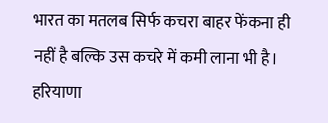भारत का मतलब सिर्फ कचरा बाहर फेंकना ही नहीं है बल्कि उस कचरे में कमी लाना भी है।
हरियाणा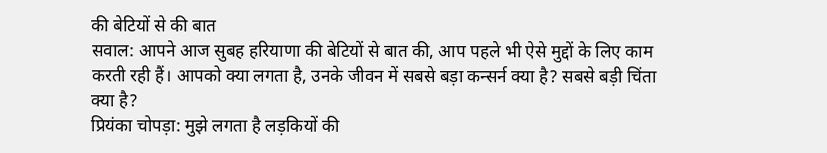की बेटियों से की बात
सवाल: आपने आज सुबह हरियाणा की बेटियों से बात की, आप पहले भी ऐसे मुद्दों के लिए काम करती रही हैं। आपको क्या लगता है, उनके जीवन में सबसे बड़ा कन्सर्न क्या है? सबसे बड़ी चिंता क्या है?
प्रियंका चोपड़ा: मुझे लगता है लड़कियों की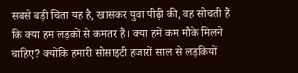सबसे बड़ी चिंता यह है, खासकर युवा पीढ़ी की, वह सोचती हैं कि क्या हम लड़कों से कमतर हैं। क्या हमें कम मौके मिलने चाहिए? क्योंकि हमारी सोसाइटी हजारों साल से लड़कियों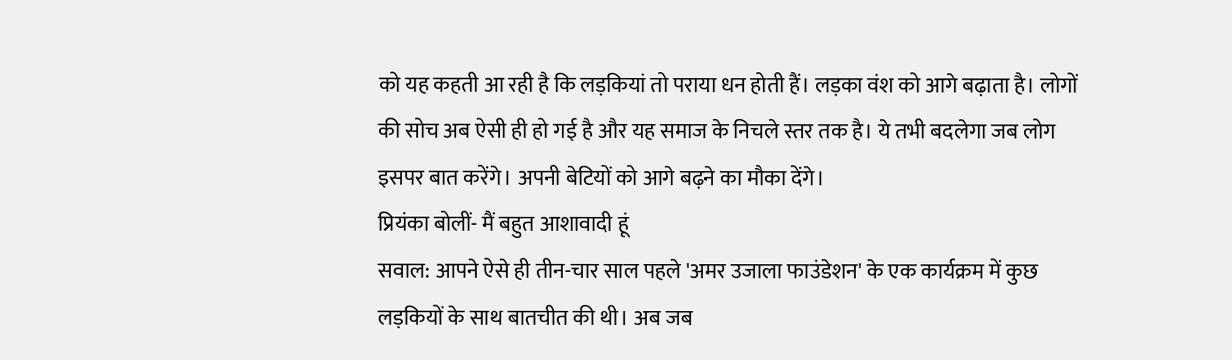को यह कहती आ रही है कि लड़कियां तो पराया धन होती हैं। लड़का वंश को आगे बढ़ाता है। लोगों की सोच अब ऐसी ही हो गई है और यह समाज के निचले स्तर तक है। ये तभी बदलेगा जब लोग इसपर बात करेंगे। अपनी बेटियों को आगे बढ़ने का मौका देंगे।
प्रियंका बोलीं- मैं बहुत आशावादी हूं
सवाल: आपने ऐसे ही तीन-चार साल पहले 'अमर उजाला फाउंडेशन' के एक कार्यक्रम में कुछ लड़कियों के साथ बातचीत की थी। अब जब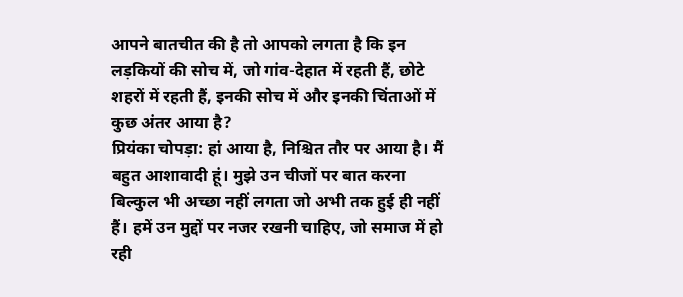आपने बातचीत की है तो आपको लगता है कि इन लड़कियों की सोच में, जो गांव-देहात में रहती हैं, छोटे शहरों में रहती हैं, इनकी सोच में और इनकी चिंताओं में कुछ अंतर आया है?
प्रियंका चोपड़ा: हां आया है, निश्चित तौर पर आया है। मैं बहुत आशावादी हूं। मुझे उन चीजों पर बात करना बिल्कुल भी अच्छा नहीं लगता जो अभी तक हुई ही नहीं हैं। हमें उन मुद्दों पर नजर रखनी चाहिए, जो समाज में हो रही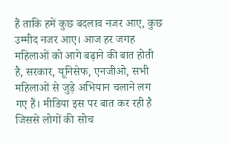हैं ताकि हमें कुछ बदलाव नजर आए, कुछ उम्मीद नजर आए। आज हर जगह महिलाओं को आगे बढ़ाने की बात होती है, सरकार, यूनिसेफ, एनजीओ, सभी महिलाओं से जुड़े अभियान चलाने लग गए हैं। मीडिया इस पर बात कर रही है जिससे लोगों की सोच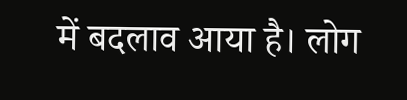में बदलाव आया है। लोग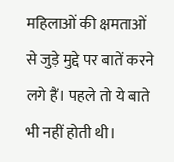महिलाओं की क्षमताओं से जुड़े मुद्दे पर बातें करने लगे हैं। पहले तो ये बाते भी नहीं होती थी।